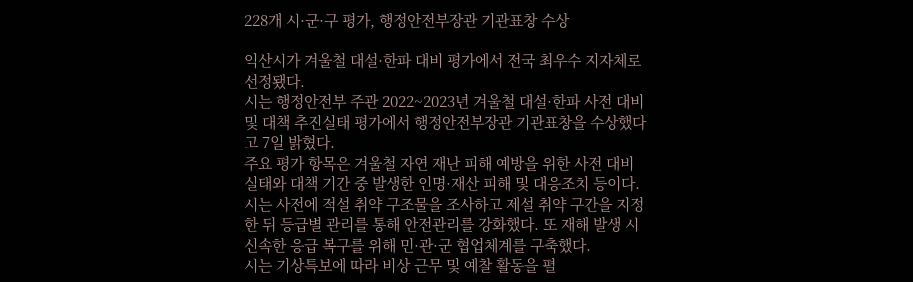228개 시·군·구 평가, 행정안전부장관 기관표창 수상

익산시가 겨울철 대설·한파 대비 평가에서 전국 최우수 지자체로 선정됐다.
시는 행정안전부 주관 2022~2023년 겨울철 대설·한파 사전 대비 및 대책 추진실태 평가에서 행정안전부장관 기관표창을 수상했다고 7일 밝혔다.
주요 평가 항목은 겨울철 자연 재난 피해 예방을 위한 사전 대비 실태와 대책 기간 중 발생한 인명·재산 피해 및 대응조치 등이다.
시는 사전에 적설 취약 구조물을 조사하고 제설 취약 구간을 지정한 뒤 등급별 관리를 통해 안전관리를 강화했다. 또 재해 발생 시 신속한 응급 복구를 위해 민·관·군 협업체계를 구축했다.
시는 기상특보에 따라 비상 근무 및 예찰 활동을 펼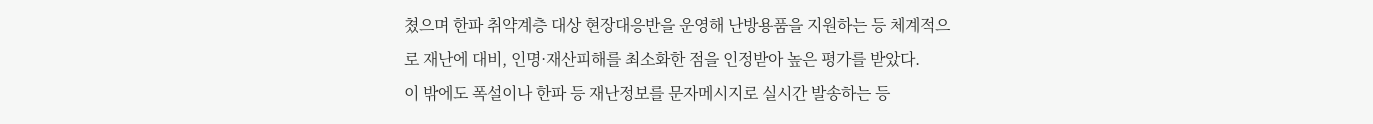쳤으며 한파 취약계층 대상 현장대응반을 운영해 난방용품을 지원하는 등 체계적으로 재난에 대비, 인명·재산피해를 최소화한 점을 인정받아 높은 평가를 받았다.
이 밖에도 폭설이나 한파 등 재난정보를 문자메시지로 실시간 발송하는 등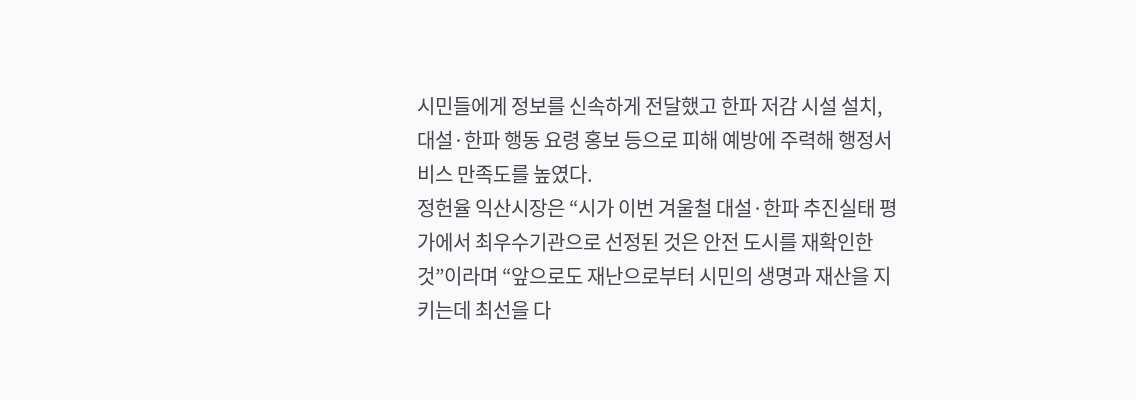시민들에게 정보를 신속하게 전달했고 한파 저감 시설 설치, 대설·한파 행동 요령 홍보 등으로 피해 예방에 주력해 행정서비스 만족도를 높였다.
정헌율 익산시장은 “시가 이번 겨울철 대설·한파 추진실태 평가에서 최우수기관으로 선정된 것은 안전 도시를 재확인한 것”이라며 “앞으로도 재난으로부터 시민의 생명과 재산을 지키는데 최선을 다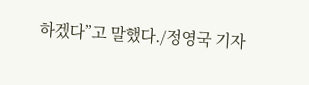하겠다”고 말했다./정영국 기자